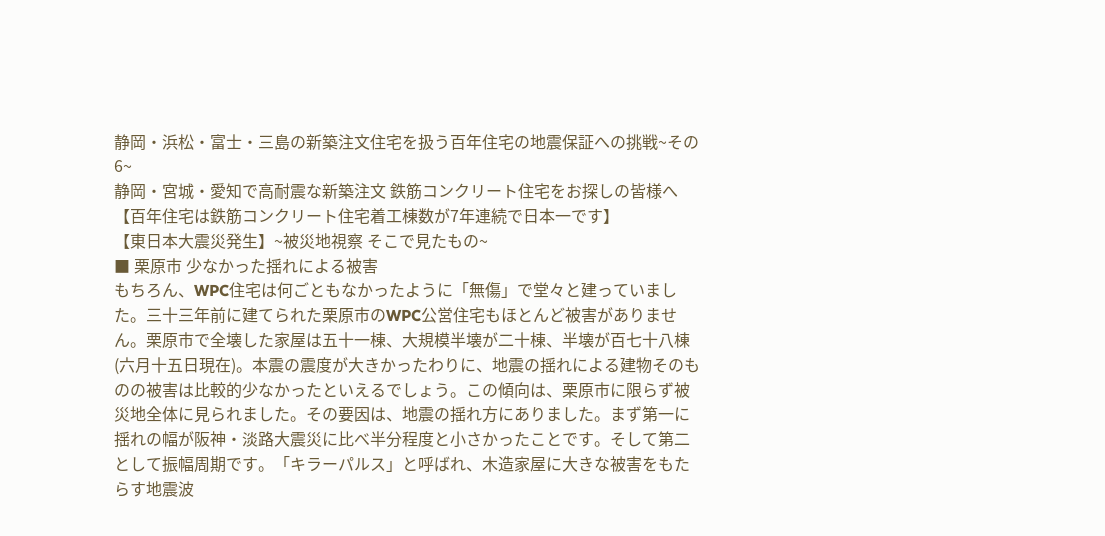静岡・浜松・富士・三島の新築注文住宅を扱う百年住宅の地震保証への挑戦~その6~
静岡・宮城・愛知で高耐震な新築注文 鉄筋コンクリート住宅をお探しの皆様へ【百年住宅は鉄筋コンクリート住宅着工棟数が7年連続で日本一です】
【東日本大震災発生】~被災地視察 そこで見たもの~
■ 栗原市 少なかった揺れによる被害
もちろん、WPC住宅は何ごともなかったように「無傷」で堂々と建っていました。三十三年前に建てられた栗原市のWPC公営住宅もほとんど被害がありません。栗原市で全壊した家屋は五十一棟、大規模半壊が二十棟、半壊が百七十八棟(六月十五日現在)。本震の震度が大きかったわりに、地震の揺れによる建物そのものの被害は比較的少なかったといえるでしょう。この傾向は、栗原市に限らず被災地全体に見られました。その要因は、地震の揺れ方にありました。まず第一に揺れの幅が阪神・淡路大震災に比べ半分程度と小さかったことです。そして第二として振幅周期です。「キラーパルス」と呼ばれ、木造家屋に大きな被害をもたらす地震波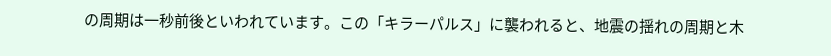の周期は一秒前後といわれています。この「キラーパルス」に襲われると、地震の揺れの周期と木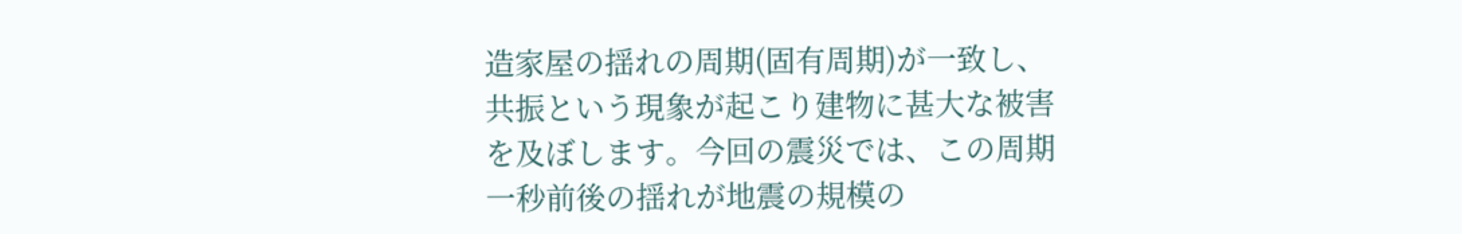造家屋の揺れの周期(固有周期)が一致し、共振という現象が起こり建物に甚大な被害を及ぼします。今回の震災では、この周期一秒前後の揺れが地震の規模の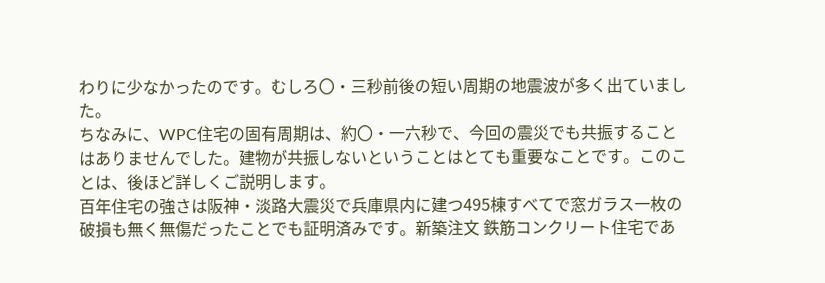わりに少なかったのです。むしろ〇・三秒前後の短い周期の地震波が多く出ていました。
ちなみに、WPC住宅の固有周期は、約〇・一六秒で、今回の震災でも共振することはありませんでした。建物が共振しないということはとても重要なことです。このことは、後ほど詳しくご説明します。
百年住宅の強さは阪神・淡路大震災で兵庫県内に建つ495棟すべてで窓ガラス一枚の破損も無く無傷だったことでも証明済みです。新築注文 鉄筋コンクリート住宅であ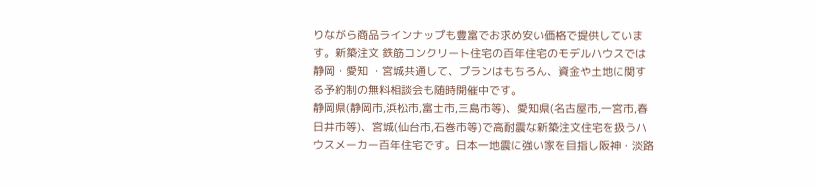りながら商品ラインナップも豊富でお求め安い価格で提供しています。新築注文 鉄筋コンクリート住宅の百年住宅のモデルハウスでは静岡・愛知 ・宮城共通して、プランはもちろん、資金や土地に関する予約制の無料相談会も随時開催中です。
静岡県(静岡市,浜松市,富士市,三島市等)、愛知県(名古屋市,一宮市,春日井市等)、宮城(仙台市,石巻市等)で高耐震な新築注文住宅を扱うハウスメーカー百年住宅です。日本一地震に強い家を目指し阪神・淡路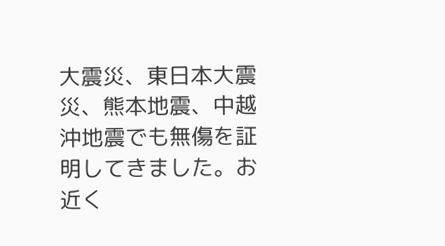大震災、東日本大震災、熊本地震、中越沖地震でも無傷を証明してきました。お近く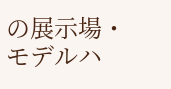の展示場・モデルハ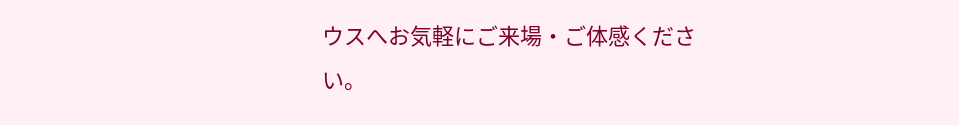ウスへお気軽にご来場・ご体感ください。